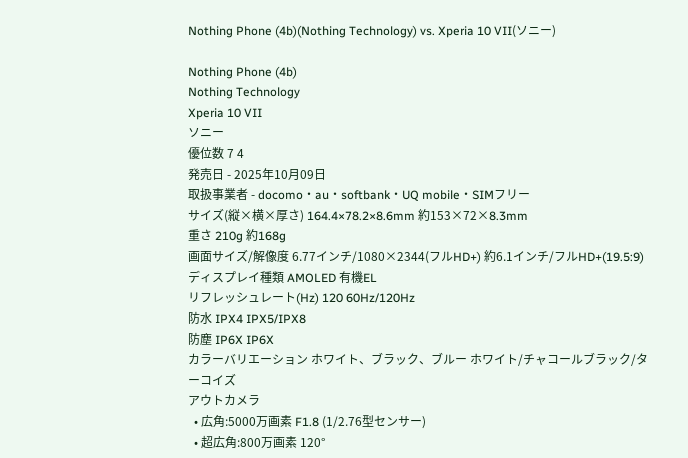Nothing Phone (4b)(Nothing Technology) vs. Xperia 10 VII(ソニー)

Nothing Phone (4b)
Nothing Technology
Xperia 10 VII
ソニー
優位数 7 4
発売日 - 2025年10月09日
取扱事業者 - docomo・au・softbank・UQ mobile・SIMフリー
サイズ(縦×横×厚さ) 164.4×78.2×8.6mm 約153×72×8.3mm
重さ 210g 約168g
画面サイズ/解像度 6.77インチ/1080×2344(フルHD+) 約6.1インチ/フルHD+(19.5:9)
ディスプレイ種類 AMOLED 有機EL
リフレッシュレート(Hz) 120 60Hz/120Hz
防水 IPX4 IPX5/IPX8
防塵 IP6X IP6X
カラーバリエーション ホワイト、ブラック、ブルー ホワイト/チャコールブラック/ターコイズ
アウトカメラ
  • 広角:5000万画素 F1.8 (1/2.76型センサー)
  • 超広角:800万画素 120°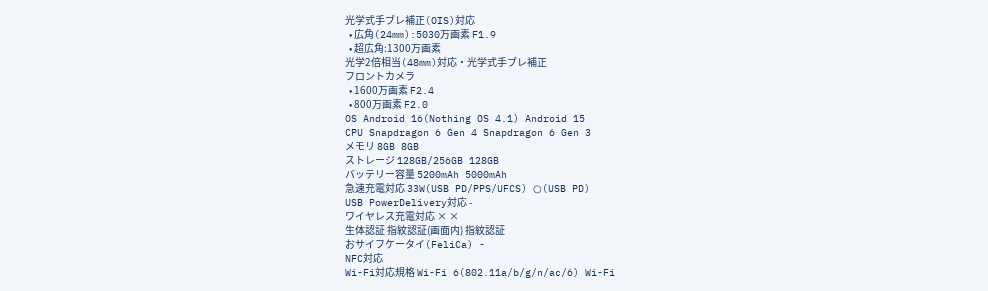光学式手ブレ補正(OIS)対応
  • 広角(24mm):5030万画素 F1.9
  • 超広角:1300万画素
光学2倍相当(48mm)対応・光学式手ブレ補正
フロントカメラ
  • 1600万画素 F2.4
  • 800万画素 F2.0
OS Android 16(Nothing OS 4.1) Android 15
CPU Snapdragon 6 Gen 4 Snapdragon 6 Gen 3
メモリ 8GB 8GB
ストレージ 128GB/256GB 128GB
バッテリー容量 5200mAh 5000mAh
急速充電対応 33W(USB PD/PPS/UFCS) ○(USB PD)
USB PowerDelivery対応 -
ワイヤレス充電対応 × ×
生体認証 指紋認証(画面内) 指紋認証
おサイフケータイ(FeliCa) -
NFC対応
Wi-Fi対応規格 Wi-Fi 6(802.11a/b/g/n/ac/6) Wi-Fi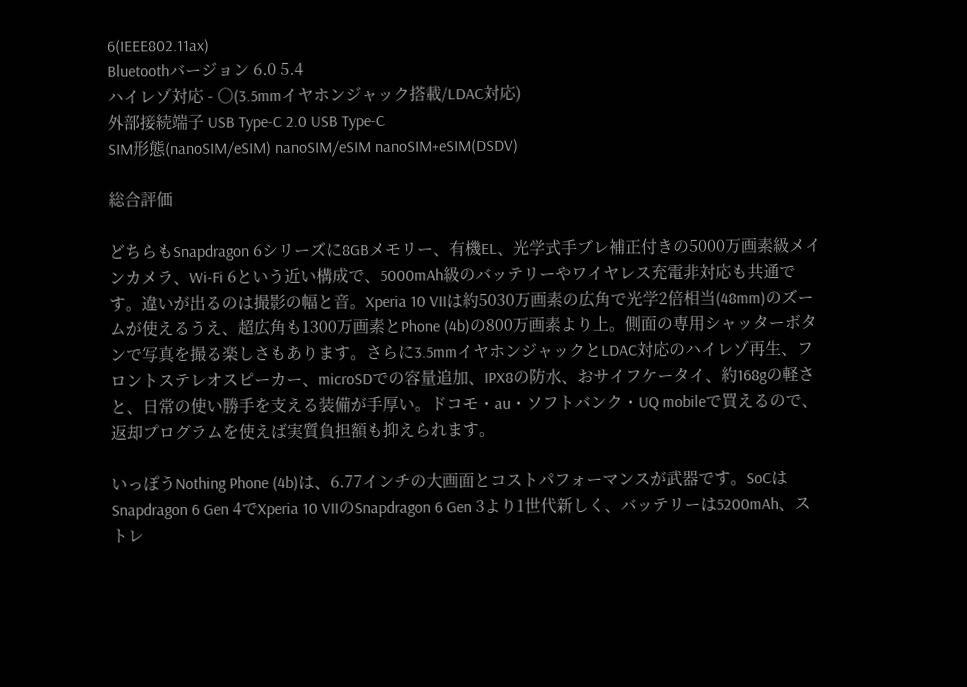6(IEEE802.11ax)
Bluetoothバージョン 6.0 5.4
ハイレゾ対応 - ○(3.5mmイヤホンジャック搭載/LDAC対応)
外部接続端子 USB Type-C 2.0 USB Type-C
SIM形態(nanoSIM/eSIM) nanoSIM/eSIM nanoSIM+eSIM(DSDV)

総合評価

どちらもSnapdragon 6シリーズに8GBメモリー、有機EL、光学式手ブレ補正付きの5000万画素級メインカメラ、Wi-Fi 6という近い構成で、5000mAh級のバッテリーやワイヤレス充電非対応も共通です。違いが出るのは撮影の幅と音。Xperia 10 VIIは約5030万画素の広角で光学2倍相当(48mm)のズームが使えるうえ、超広角も1300万画素とPhone (4b)の800万画素より上。側面の専用シャッターボタンで写真を撮る楽しさもあります。さらに3.5mmイヤホンジャックとLDAC対応のハイレゾ再生、フロントステレオスピーカー、microSDでの容量追加、IPX8の防水、おサイフケータイ、約168gの軽さと、日常の使い勝手を支える装備が手厚い。ドコモ・au・ソフトバンク・UQ mobileで買えるので、返却プログラムを使えば実質負担額も抑えられます。

いっぽうNothing Phone (4b)は、6.77インチの大画面とコストパフォーマンスが武器です。SoCはSnapdragon 6 Gen 4でXperia 10 VIIのSnapdragon 6 Gen 3より1世代新しく、バッテリーは5200mAh、ストレ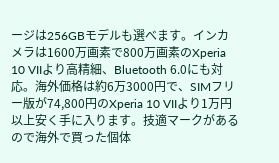ージは256GBモデルも選べます。インカメラは1600万画素で800万画素のXperia 10 VIIより高精細、Bluetooth 6.0にも対応。海外価格は約6万3000円で、SIMフリー版が74,800円のXperia 10 VIIより1万円以上安く手に入ります。技適マークがあるので海外で買った個体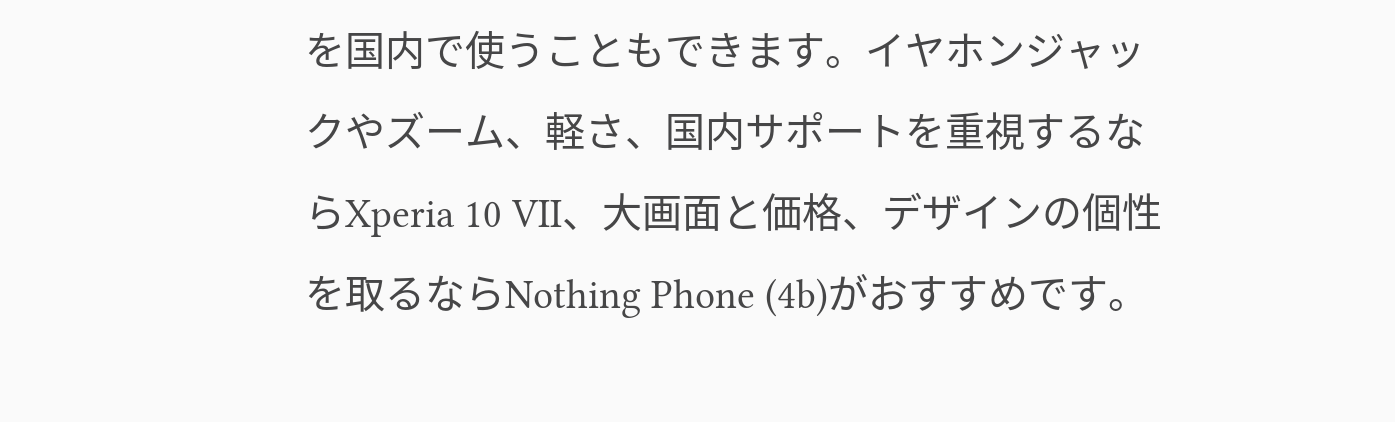を国内で使うこともできます。イヤホンジャックやズーム、軽さ、国内サポートを重視するならXperia 10 VII、大画面と価格、デザインの個性を取るならNothing Phone (4b)がおすすめです。